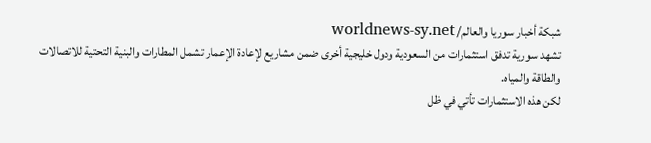شبكة أخبار سوريا والعالم/ worldnews-sy.net
تشهد سورية تدفق استثمارات من السعودية ودول خليجية أخرى ضمن مشاريع لإعادة الإعمار تشمل المطارات والبنية التحتية للاتصالات والطاقة والمياه.
لكن هذه الاستثمارات تأتي في ظل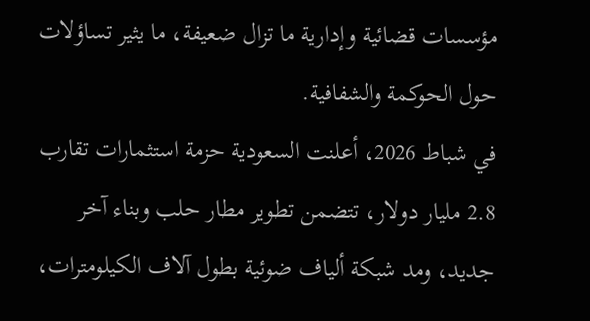مؤسسات قضائية وإدارية ما تزال ضعيفة، ما يثير تساؤلات حول الحوكمة والشفافية.
في شباط 2026، أعلنت السعودية حزمة استثمارات تقارب 2.8 مليار دولار، تتضمن تطوير مطار حلب وبناء آخر جديد، ومد شبكة ألياف ضوئية بطول آلاف الكيلومترات،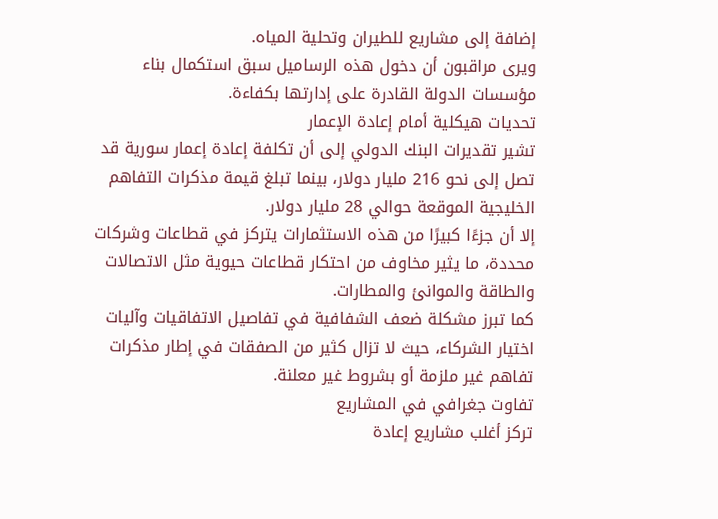إضافة إلى مشاريع للطيران وتحلية المياه.
ويرى مراقبون أن دخول هذه الرساميل سبق استكمال بناء مؤسسات الدولة القادرة على إدارتها بكفاءة.
تحديات هيكلية أمام إعادة الإعمار
تشير تقديرات البنك الدولي إلى أن تكلفة إعادة إعمار سورية قد تصل إلى نحو 216 مليار دولار، بينما تبلغ قيمة مذكرات التفاهم الخليجية الموقعة حوالي 28 مليار دولار.
إلا أن جزءًا كبيرًا من هذه الاستثمارات يتركز في قطاعات وشركات محددة، ما يثير مخاوف من احتكار قطاعات حيوية مثل الاتصالات والطاقة والموانئ والمطارات.
كما تبرز مشكلة ضعف الشفافية في تفاصيل الاتفاقيات وآليات اختيار الشركاء، حيث لا تزال كثير من الصفقات في إطار مذكرات تفاهم غير ملزمة أو بشروط غير معلنة.
تفاوت جغرافي في المشاريع
تركز أغلب مشاريع إعادة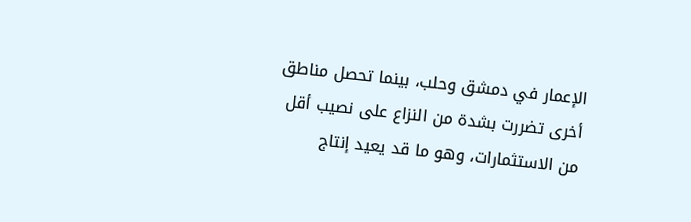الإعمار في دمشق وحلب، بينما تحصل مناطق أخرى تضررت بشدة من النزاع على نصيب أقل من الاستثمارات، وهو ما قد يعيد إنتاج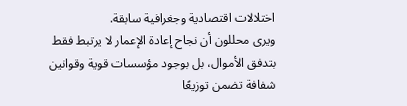اختلالات اقتصادية وجغرافية سابقة.
ويرى محللون أن نجاح إعادة الإعمار لا يرتبط فقط بتدفق الأموال، بل بوجود مؤسسات قوية وقوانين شفافة تضمن توزيعًا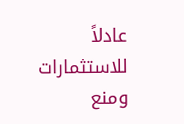عادلاً للاستثمارات ومنع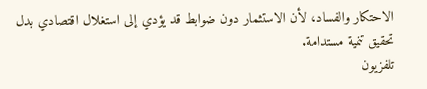الاحتكار والفساد، لأن الاستثمار دون ضوابط قد يؤدي إلى استغلال اقتصادي بدل تحقيق تنمية مستدامة.
تلفزيون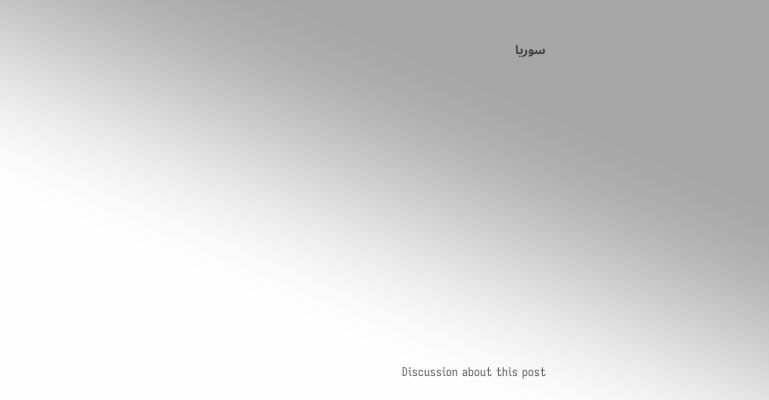سوريا












Discussion about this post